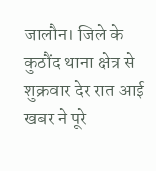जालौन। जिले के कुठौंद थाना क्षेत्र से शुक्रवार देर रात आई खबर ने पूरे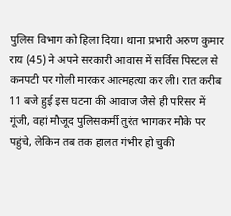पुलिस विभाग को हिला दिया। थाना प्रभारी अरुण कुमार राय (45) ने अपने सरकारी आवास में सर्विस पिस्टल से कनपटी पर गोली मारकर आत्महत्या कर ली। रात करीब 11 बजे हुई इस घटना की आवाज जैसे ही परिसर में गूंजी, वहां मौजूद पुलिसकर्मी तुरंत भागकर मौके पर पहुंचे, लेकिन तब तक हालत गंभीर हो चुकी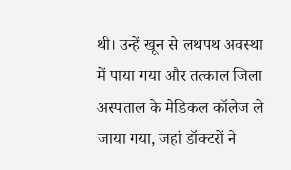थी। उन्हें खून से लथपथ अवस्था में पाया गया और तत्काल जिला अस्पताल के मेडिकल कॉलेज ले जाया गया, जहां डॉक्टरों ने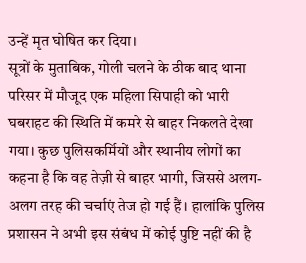उन्हें मृत घोषित कर दिया।
सूत्रों के मुताबिक, गोली चलने के ठीक बाद थाना परिसर में मौजूद एक महिला सिपाही को भारी घबराहट की स्थिति में कमरे से बाहर निकलते देखा गया। कुछ पुलिसकर्मियों और स्थानीय लोगों का कहना है कि वह तेज़ी से बाहर भागी, जिससे अलग-अलग तरह की चर्चाएं तेज हो गई हैं। हालांकि पुलिस प्रशासन ने अभी इस संबंध में कोई पुष्टि नहीं की है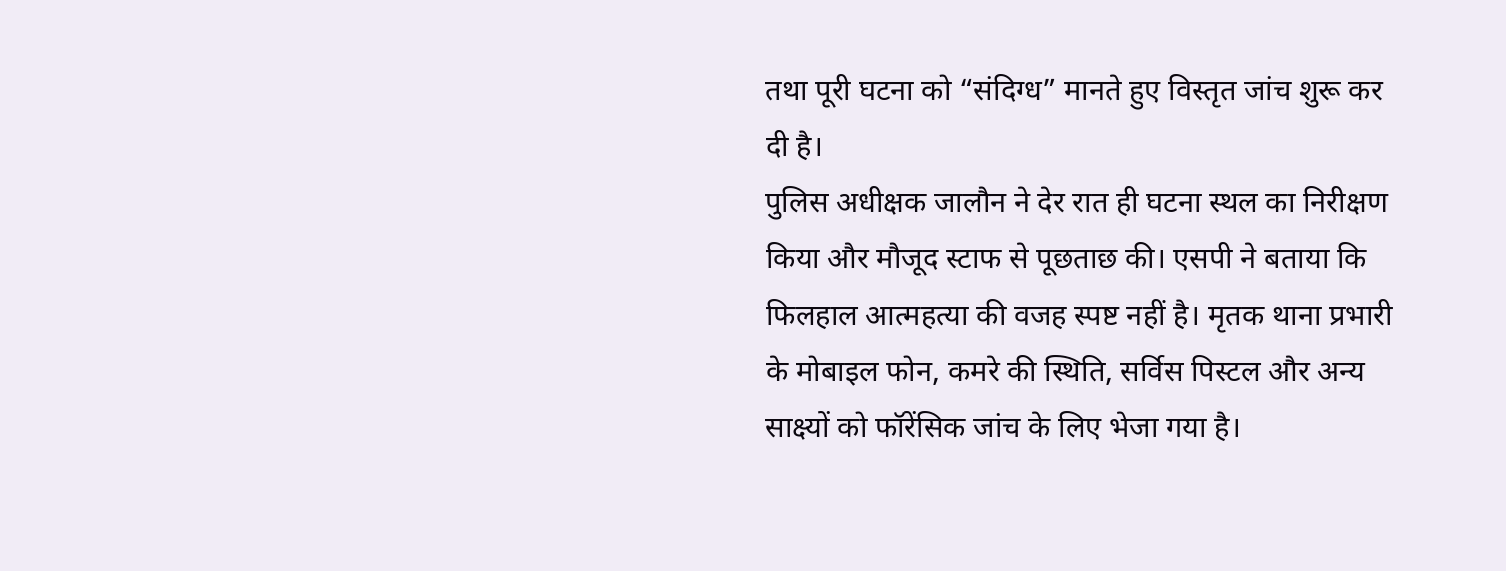तथा पूरी घटना को “संदिग्ध” मानते हुए विस्तृत जांच शुरू कर दी है।
पुलिस अधीक्षक जालौन ने देर रात ही घटना स्थल का निरीक्षण किया और मौजूद स्टाफ से पूछताछ की। एसपी ने बताया कि फिलहाल आत्महत्या की वजह स्पष्ट नहीं है। मृतक थाना प्रभारी के मोबाइल फोन, कमरे की स्थिति, सर्विस पिस्टल और अन्य साक्ष्यों को फॉरेंसिक जांच के लिए भेजा गया है।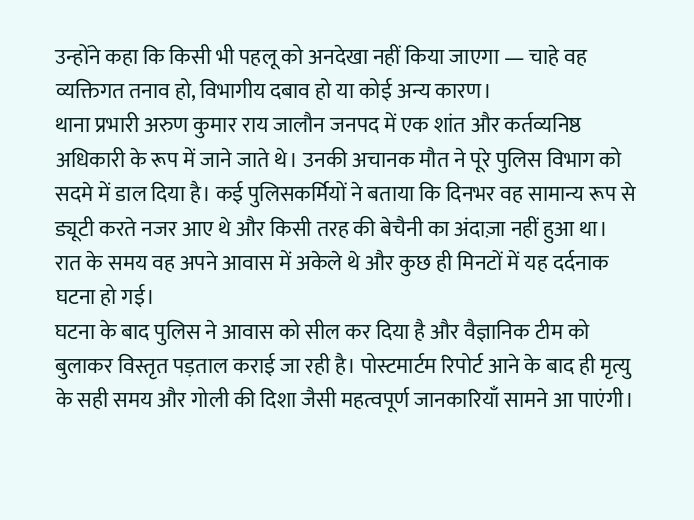उन्होंने कहा कि किसी भी पहलू को अनदेखा नहीं किया जाएगा — चाहे वह व्यक्तिगत तनाव हो, विभागीय दबाव हो या कोई अन्य कारण।
थाना प्रभारी अरुण कुमार राय जालौन जनपद में एक शांत और कर्तव्यनिष्ठ अधिकारी के रूप में जाने जाते थे। उनकी अचानक मौत ने पूरे पुलिस विभाग को सदमे में डाल दिया है। कई पुलिसकर्मियों ने बताया कि दिनभर वह सामान्य रूप से ड्यूटी करते नजर आए थे और किसी तरह की बेचैनी का अंदाज़ा नहीं हुआ था। रात के समय वह अपने आवास में अकेले थे और कुछ ही मिनटों में यह दर्दनाक घटना हो गई।
घटना के बाद पुलिस ने आवास को सील कर दिया है और वैज्ञानिक टीम को बुलाकर विस्तृत पड़ताल कराई जा रही है। पोस्टमार्टम रिपोर्ट आने के बाद ही मृत्यु के सही समय और गोली की दिशा जैसी महत्वपूर्ण जानकारियाँ सामने आ पाएंगी।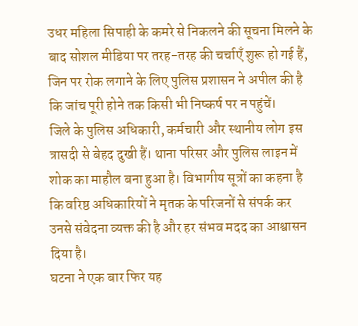उधर महिला सिपाही के कमरे से निकलने की सूचना मिलने के बाद सोशल मीडिया पर तरह-तरह की चर्चाएँ शुरू हो गई हैं, जिन पर रोक लगाने के लिए पुलिस प्रशासन ने अपील की है कि जांच पूरी होने तक किसी भी निष्कर्ष पर न पहुंचें।
जिले के पुलिस अधिकारी, कर्मचारी और स्थानीय लोग इस त्रासदी से बेहद दुखी हैं। थाना परिसर और पुलिस लाइन में शोक का माहौल बना हुआ है। विभागीय सूत्रों का कहना है कि वरिष्ठ अधिकारियों ने मृतक के परिजनों से संपर्क कर उनसे संवेदना व्यक्त की है और हर संभव मदद का आश्वासन दिया है।
घटना ने एक बार फिर यह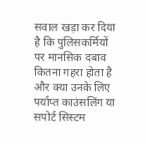सवाल खड़ा कर दिया है कि पुलिसकर्मियों पर मानसिक दबाव कितना गहरा होता है और क्या उनके लिए पर्याप्त काउंसलिंग या सपोर्ट सिस्टम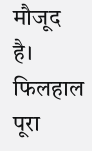मौजूद है। फिलहाल पूरा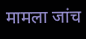मामला जांच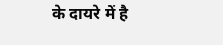के दायरे में है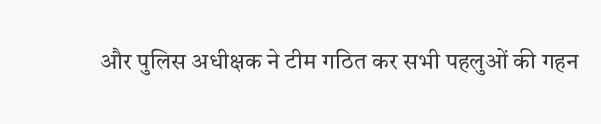और पुलिस अधीक्षक ने टीम गठित कर सभी पहलुओं की गहन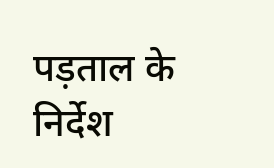पड़ताल के निर्देश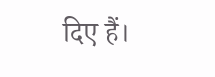दिए हैं।